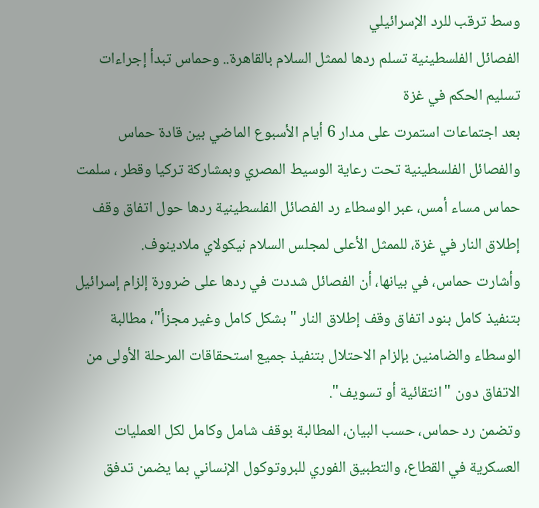وسط ترقب للرد الإسرائيلي
الفصائل الفلسطينية تسلم ردها لممثل السلام بالقاهرة.. وحماس تبدأ إجراءات تسليم الحكم في غزة
بعد اجتماعات استمرت على مدار 6 أيام الأسبوع الماضي بين قادة حماس والفصائل الفلسطينية تحت رعاية الوسيط المصري وبمشاركة تركيا وقطر ، سلمت حماس مساء أمس، عبر الوسطاء رد الفصائل الفلسطينية ردها حول اتفاق وقف إطلاق النار في غزة، للممثل الأعلى لمجلس السلام نيكولاي ملادينوف.
وأشارت حماس، في بيانها، أن الفصائل شددت في ردها على ضرورة إلزام إسرائيل بتنفيذ كامل بنود اتفاق وقف إطلاق النار "بشكل كامل وغير مجزأ"، مطالبة الوسطاء والضامنين بإلزام الاحتلال بتنفيذ جميع استحقاقات المرحلة الأولى من الاتفاق دون "انتقائية أو تسويف".
وتضمن رد حماس، حسب البيان، المطالبة بوقف شامل وكامل لكل العمليات العسكرية في القطاع، والتطبيق الفوري للبروتوكول الإنساني بما يضمن تدفق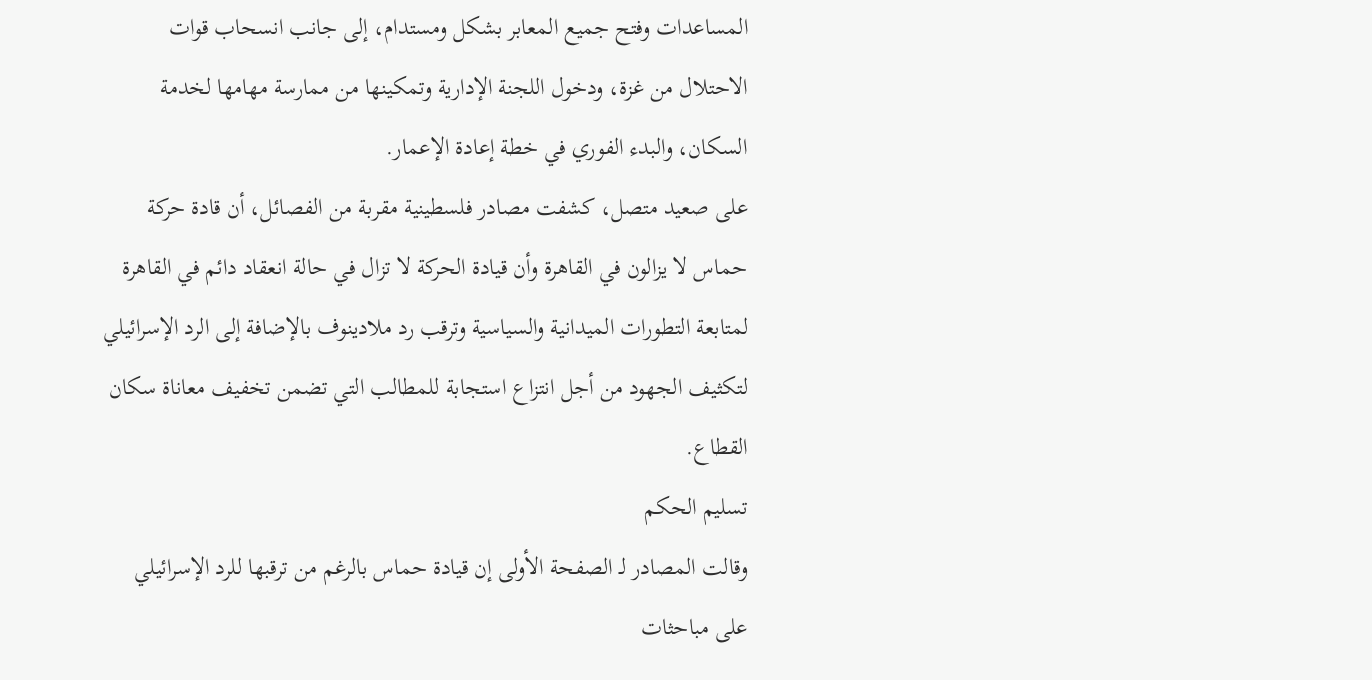المساعدات وفتح جميع المعابر بشكل ومستدام، إلى جانب انسحاب قوات الاحتلال من غزة، ودخول اللجنة الإدارية وتمكينها من ممارسة مهامها لخدمة السكان، والبدء الفوري في خطة إعادة الإعمار.
على صعيد متصل، كشفت مصادر فلسطينية مقربة من الفصائل، أن قادة حركة حماس لا يزالون في القاهرة وأن قيادة الحركة لا تزال في حالة انعقاد دائم في القاهرة لمتابعة التطورات الميدانية والسياسية وترقب رد ملادينوف بالإضافة إلى الرد الإسرائيلي لتكثيف الجهود من أجل انتزاع استجابة للمطالب التي تضمن تخفيف معاناة سكان القطاع.
تسليم الحكم
وقالت المصادر لـ الصفحة الأولى إن قيادة حماس بالرغم من ترقبها للرد الإسرائيلي على مباحثات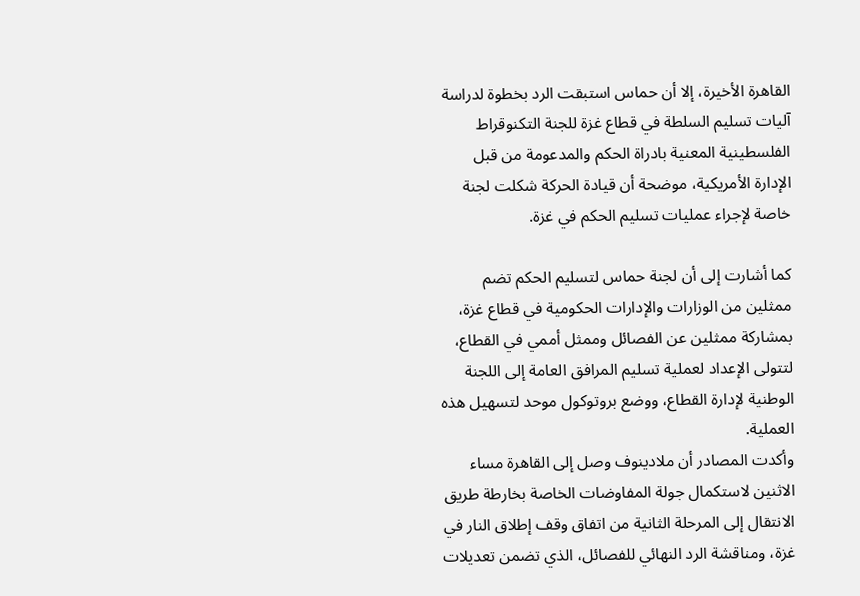القاهرة الأخيرة، إلا أن حماس استبقت الرد بخطوة لدراسة آليات تسليم السلطة في قطاع غزة للجنة التكنوقراط الفلسطينية المعنية بادراة الحكم والمدعومة من قبل الإدارة الأمريكية، موضحة أن قيادة الحركة شكلت لجنة خاصة لإجراء عمليات تسليم الحكم في غزة.

كما أشارت إلى أن لجنة حماس لتسليم الحكم تضم ممثلين من الوزارات والإدارات الحكومية في قطاع غزة، بمشاركة ممثلين عن الفصائل وممثل أممي في القطاع، لتتولى الإعداد لعملية تسليم المرافق العامة إلى اللجنة الوطنية لإدارة القطاع، ووضع بروتوكول موحد لتسهيل هذه العملية.
وأكدت المصادر أن ملادينوف وصل إلى القاهرة مساء الاثنين لاستكمال جولة المفاوضات الخاصة بخارطة طريق الانتقال إلى المرحلة الثانية من اتفاق وقف إطلاق النار في غزة، ومناقشة الرد النهائي للفصائل، الذي تضمن تعديلات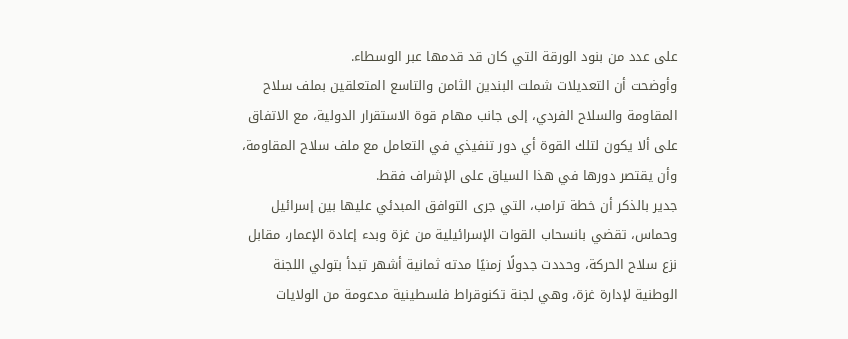على عدد من بنود الورقة التي كان قد قدمها عبر الوسطاء.
وأوضحت أن التعديلات شملت البندين الثامن والتاسع المتعلقين بملف سلاح المقاومة والسلاح الفردي، إلى جانب مهام قوة الاستقرار الدولية، مع الاتفاق على ألا يكون لتلك القوة أي دور تنفيذي في التعامل مع ملف سلاح المقاومة، وأن يقتصر دورها في هذا السياق على الإشراف فقط.
جدير بالذكر أن خطة ترامب، التي جرى التوافق المبدئي عليها بين إسرائيل وحماس، تقضي بانسحاب القوات الإسرائيلية من غزة وبدء إعادة الإعمار، مقابل نزع سلاح الحركة، وحددت جدولًا زمنيًا مدته ثمانية أشهر تبدأ بتولي اللجنة الوطنية لإدارة غزة، وهي لجنة تكنوقراط فلسطينية مدعومة من الولايات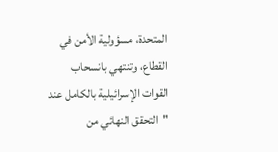المتحدة، مسؤولية الأمن في القطاع، وتنتهي بانسحاب القوات الإسرائيلية بالكامل عند "التحقق النهائي من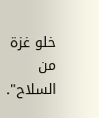خلو غزة من السلاح".